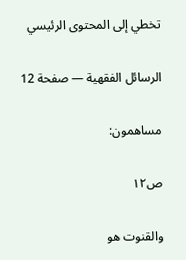تخطي إلى المحتوى الرئيسي

الرسائل الفقهية — صفحة 12

مساهمون:

ص١٢

والقنوت هو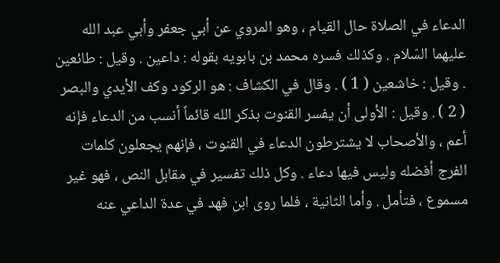الدعاء في الصلاة حال القيام ، وهو المروي عن أبي جعفر وأبي عبد الله عليهما السّلام . وكذلك فسره محمد بن بابويه بقوله : داعين . وقيل : طائعين . وقيل : خاشعين ( 1 ) . وقال في الكشاف : هو الركود وكف الأيدي والبصر ( 2 ) . وقيل : الأولى أن يفسر القنوت بذكر الله قائماً أنسب من الدعاء فإنه أعم ، والأصحاب لا يشترطون الدعاء في القنوت ، فإنهم يجعلون كلمات الفرج أفضله وليس فيها دعاء . وكل ذلك تفسير في مقابل النص ، فهو غير مسموع ، فتأمل . وأما الثانية ، فلما روى ابن فهد في عدة الداعي عنه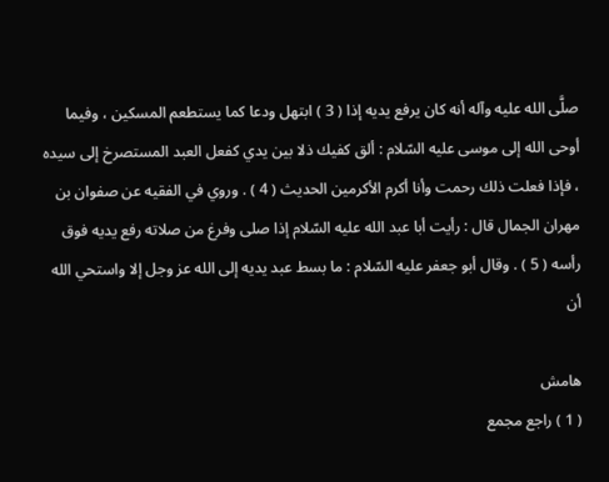صلَّى الله عليه وآله أنه كان يرفع يديه إذا ( 3 ) ابتهل ودعا كما يستطعم المسكين ، وفيما أوحى الله إلى موسى عليه السّلام : ألق كفيك ذلا بين يدي كفعل العبد المستصرخ إلى سيده ، فإذا فعلت ذلك رحمت وأنا أكرم الأكرمين الحديث ( 4 ) . وروي في الفقيه عن صفوان بن مهران الجمال قال : رأيت أبا عبد الله عليه السّلام إذا صلى وفرغ من صلاته رفع يديه فوق رأسه ( 5 ) . وقال أبو جعفر عليه السّلام : ما بسط عبد يديه إلى الله عز وجل إلا واستحي الله أن

هامش
( 1 ) راجع مجمع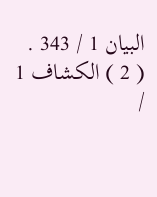البيان 1 / 343 .
( 2 ) الكشاف 1 /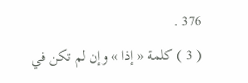376 .
( 3 ) كلمة « إذا » وإن لم تكن في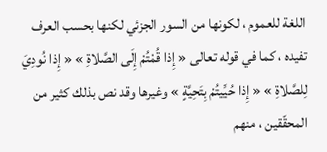اللغة للعموم ، لكونها من السور الجزئي لكنها بحسب العرف تفيده ، كما في قوله تعالى « إِذا قُمْتُمْ إِلَى الصَّلاةِ » « إِذا نُودِيَ لِلصَّلاةِ » « إِذا حُيِّيتُمْ بِتَحِيَّةٍ » وغيرها وقد نص بذلك كثير من المحقّقين ، منهم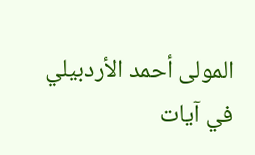المولى أحمد الأردبيلي في آيات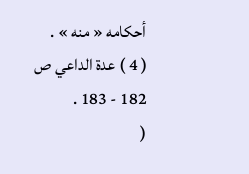أحكامه « منه » .
( 4 ) عدة الداعي ص 182 - 183 .
(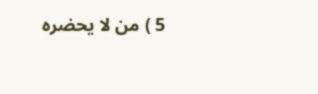5 ) من لا يحضره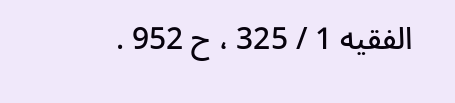الفقيه 1 / 325 ، ح 952 .